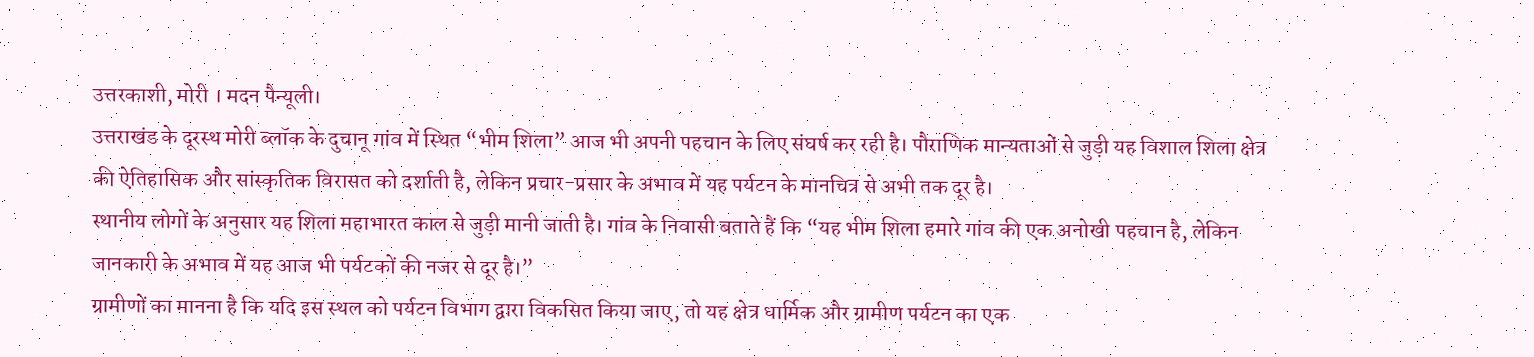उत्तरकाशी, मोरी । मदन पैन्यूली।
उत्तराखंड के दूरस्थ मोरी ब्लॉक के दुचानू गांव में स्थित “भीम शिला” आज भी अपनी पहचान के लिए संघर्ष कर रही है। पौराणिक मान्यताओं से जुड़ी यह विशाल शिला क्षेत्र की ऐतिहासिक और सांस्कृतिक विरासत को दर्शाती है, लेकिन प्रचार-प्रसार के अभाव में यह पर्यटन के मानचित्र से अभी तक दूर है।
स्थानीय लोगों के अनुसार यह शिला महाभारत काल से जुड़ी मानी जाती है। गांव के निवासी बताते हैं कि “यह भीम शिला हमारे गांव की एक अनोखी पहचान है, लेकिन जानकारी के अभाव में यह आज भी पर्यटकों की नजर से दूर है।”
ग्रामीणों का मानना है कि यदि इस स्थल को पर्यटन विभाग द्वारा विकसित किया जाए, तो यह क्षेत्र धार्मिक और ग्रामीण पर्यटन का एक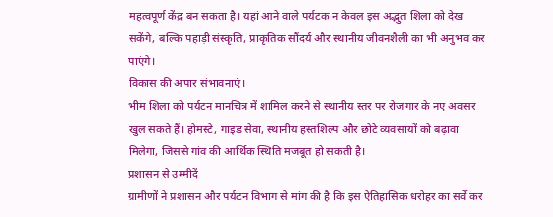महत्वपूर्ण केंद्र बन सकता है। यहां आने वाले पर्यटक न केवल इस अद्भुत शिला को देख सकेंगे, बल्कि पहाड़ी संस्कृति, प्राकृतिक सौंदर्य और स्थानीय जीवनशैली का भी अनुभव कर पाएंगे।
विकास की अपार संभावनाएं।
भीम शिला को पर्यटन मानचित्र में शामिल करने से स्थानीय स्तर पर रोजगार के नए अवसर खुल सकते हैं। होमस्टे, गाइड सेवा, स्थानीय हस्तशिल्प और छोटे व्यवसायों को बढ़ावा मिलेगा, जिससे गांव की आर्थिक स्थिति मजबूत हो सकती है।
प्रशासन से उम्मीदें
ग्रामीणों ने प्रशासन और पर्यटन विभाग से मांग की है कि इस ऐतिहासिक धरोहर का सर्वे कर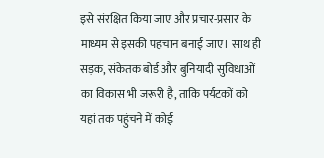इसे संरक्षित किया जाए और प्रचार-प्रसार के माध्यम से इसकी पहचान बनाई जाए। साथ ही सड़क, संकेतक बोर्ड और बुनियादी सुविधाओं का विकास भी जरूरी है, ताकि पर्यटकों को यहां तक पहुंचने में कोई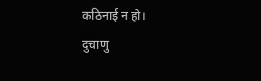कठिनाई न हो।
दुचाणु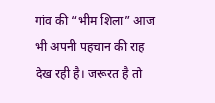गांव की “भीम शिला” आज भी अपनी पहचान की राह देख रही है। जरूरत है तो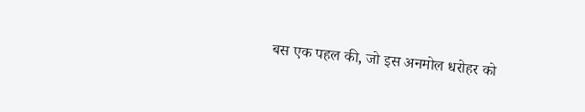बस एक पहल की, जो इस अनमोल धरोहर को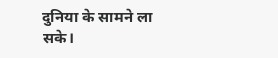दुनिया के सामने ला सके।